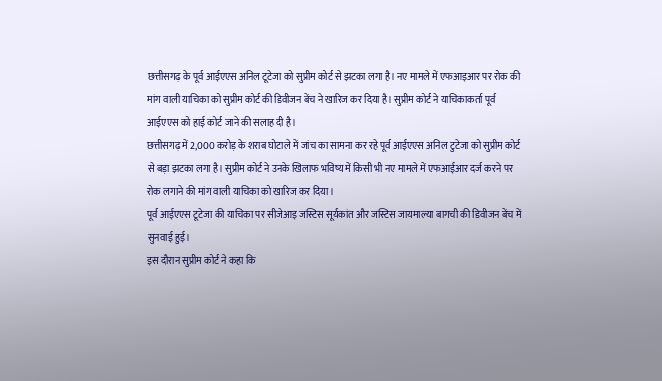छत्तीसगढ़ के पूर्व आईएएस अनिल टूटेजा को सुप्रीम कोर्ट से झटका लगा है। नए मामले में एफआइआर पर रोक की मांग वाली याचिका को सुप्रीम कोर्ट की डिवीजन बेंच ने खारिज कर दिया है। सुप्रीम कोर्ट ने याचिकाकर्ता पूर्व आईएएस को हाई कोर्ट जाने की सलाह दी है।
छत्तीसगढ़ में 2,000 करोड़ के शराब घोटाले में जांच का सामना कर रहे पूर्व आईएएस अनिल टुटेजा को सुप्रीम कोर्ट से बड़ा झटका लगा है। सुप्रीम कोर्ट ने उनके खिलाफ भविष्य में किसी भी नए मामले में एफआईआर दर्ज करने पर रोक लगाने की मांग वाली याचिका को खारिज कर दिया।
पूर्व आईएएस टूटेजा की याचिका पर सीजेआइ जस्टिस सूर्यकांत और जस्टिस जायमाल्या बागची की डिवीजन बेंच में सुनवाई हुई।
इस दौरान सुप्रीम कोर्ट ने कहा कि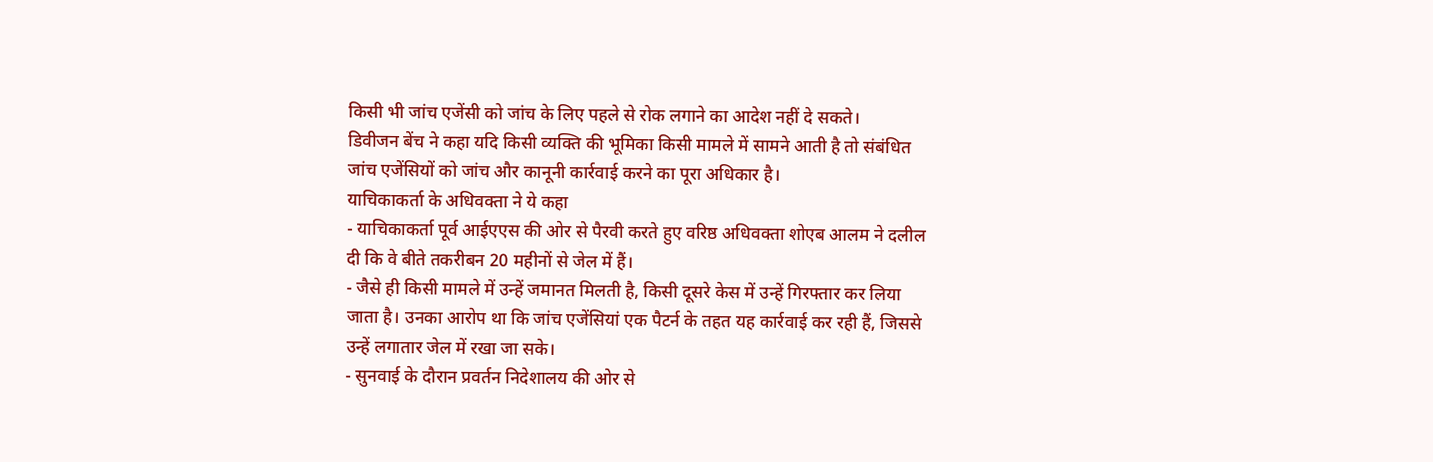किसी भी जांच एजेंसी को जांच के लिए पहले से रोक लगाने का आदेश नहीं दे सकते।
डिवीजन बेंच ने कहा यदि किसी व्यक्ति की भूमिका किसी मामले में सामने आती है तो संबंधित जांच एजेंसियों को जांच और कानूनी कार्रवाई करने का पूरा अधिकार है।
याचिकाकर्ता के अधिवक्ता ने ये कहा
- याचिकाकर्ता पूर्व आईएएस की ओर से पैरवी करते हुए वरिष्ठ अधिवक्ता शोएब आलम ने दलील दी कि वे बीते तकरीबन 20 महीनों से जेल में हैं।
- जैसे ही किसी मामले में उन्हें जमानत मिलती है, किसी दूसरे केस में उन्हें गिरफ्तार कर लिया जाता है। उनका आरोप था कि जांच एजेंसियां एक पैटर्न के तहत यह कार्रवाई कर रही हैं, जिससे उन्हें लगातार जेल में रखा जा सके।
- सुनवाई के दौरान प्रवर्तन निदेशालय की ओर से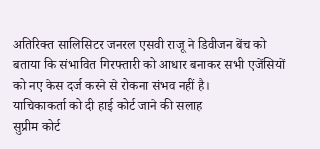अतिरिक्त सालिसिटर जनरल एसवी राजू ने डिवीजन बेंच को बताया कि संभावित गिरफ्तारी को आधार बनाकर सभी एजेंसियों को नए केस दर्ज करने से रोकना संभव नहीं है।
याचिकाकर्ता को दी हाई कोर्ट जाने की सलाह
सुप्रीम कोर्ट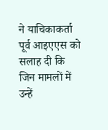ने याचिकाकर्ता पूर्व आइएएस को सलाह दी कि जिन मामलों में उन्हें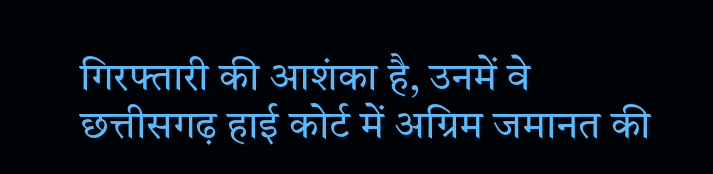गिरफ्तारी की आशंका है, उनमें वे छत्तीसगढ़ हाई कोर्ट में अग्रिम जमानत की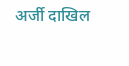अर्जी दाखिल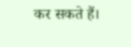कर सकते हैं।